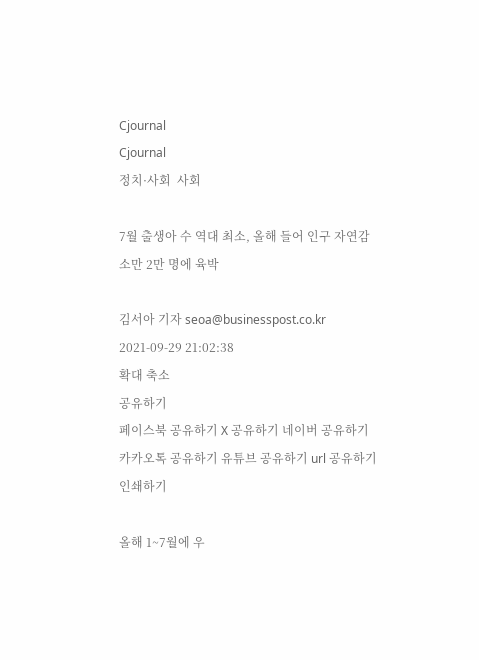Cjournal
Cjournal
정치·사회  사회

7월 출생아 수 역대 최소, 올해 들어 인구 자연감소만 2만 명에 육박

김서아 기자 seoa@businesspost.co.kr 2021-09-29 21:02:38
확대 축소
공유하기
페이스북 공유하기 X 공유하기 네이버 공유하기 카카오톡 공유하기 유튜브 공유하기 url 공유하기 인쇄하기

올해 1~7월에 우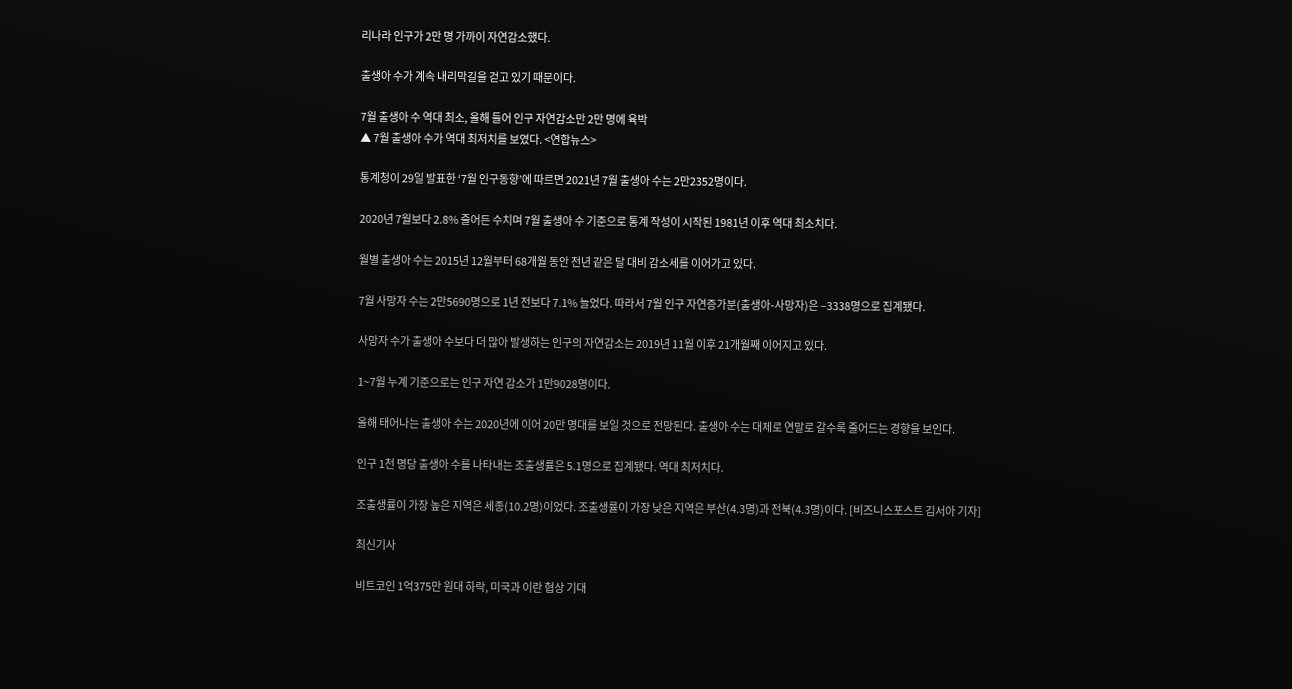리나라 인구가 2만 명 가까이 자연감소했다.

출생아 수가 계속 내리막길을 걷고 있기 때문이다.

7월 출생아 수 역대 최소, 올해 들어 인구 자연감소만 2만 명에 육박
▲ 7월 출생아 수가 역대 최저치를 보였다. <연합뉴스>

통계청이 29일 발표한 ‘7월 인구동향’에 따르면 2021년 7월 출생아 수는 2만2352명이다.

2020년 7월보다 2.8% 줄어든 수치며 7월 출생아 수 기준으로 통계 작성이 시작된 1981년 이후 역대 최소치다.

월별 출생아 수는 2015년 12월부터 68개월 동안 전년 같은 달 대비 감소세를 이어가고 있다.

7월 사망자 수는 2만5690명으로 1년 전보다 7.1% 늘었다. 따라서 7월 인구 자연증가분(출생아-사망자)은 –3338명으로 집계됐다.

사망자 수가 출생아 수보다 더 많아 발생하는 인구의 자연감소는 2019년 11월 이후 21개월째 이어지고 있다.

1~7월 누계 기준으로는 인구 자연 감소가 1만9028명이다.

올해 태어나는 출생아 수는 2020년에 이어 20만 명대를 보일 것으로 전망된다. 출생아 수는 대체로 연말로 갈수록 줄어드는 경향을 보인다.

인구 1천 명당 출생아 수를 나타내는 조출생률은 5.1명으로 집계됐다. 역대 최저치다.

조출생률이 가장 높은 지역은 세종(10.2명)이었다. 조출생률이 가장 낮은 지역은 부산(4.3명)과 전북(4.3명)이다. [비즈니스포스트 김서아 기자]

최신기사

비트코인 1억375만 원대 하락, 미국과 이란 협상 기대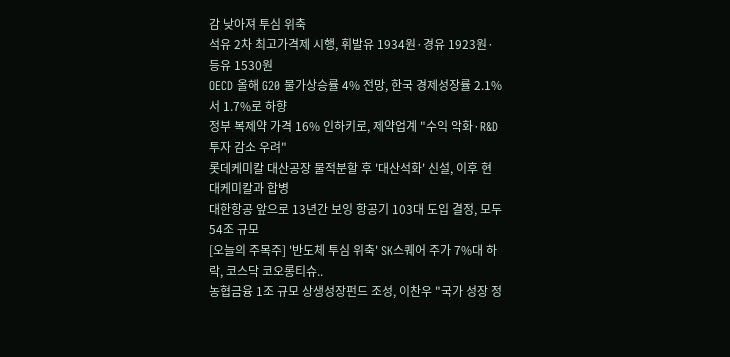감 낮아져 투심 위축
석유 2차 최고가격제 시행, 휘발유 1934원·경유 1923원·등유 1530원
OECD 올해 G20 물가상승률 4% 전망, 한국 경제성장률 2.1%서 1.7%로 하향
정부 복제약 가격 16% 인하키로, 제약업계 "수익 악화·R&D 투자 감소 우려"
롯데케미칼 대산공장 물적분할 후 '대산석화' 신설, 이후 현대케미칼과 합병
대한항공 앞으로 13년간 보잉 항공기 103대 도입 결정, 모두 54조 규모
[오늘의 주목주] '반도체 투심 위축' SK스퀘어 주가 7%대 하락, 코스닥 코오롱티슈..
농협금융 1조 규모 상생성장펀드 조성, 이찬우 "국가 성장 정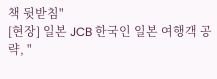책 뒷받침"
[현장] 일본 JCB 한국인 일본 여행객 공략, "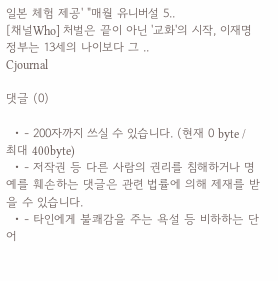일본 체험 제공' "매월 유니버설 5..
[채널Who] 처벌은 끝이 아닌 '교화'의 시작, 이재명 정부는 13세의 나이보다 그 ..
Cjournal

댓글 (0)

  • - 200자까지 쓰실 수 있습니다. (현재 0 byte / 최대 400byte)
  • - 저작권 등 다른 사람의 권리를 침해하거나 명예를 훼손하는 댓글은 관련 법률에 의해 제재를 받을 수 있습니다.
  • - 타인에게 불쾌감을 주는 욕설 등 비하하는 단어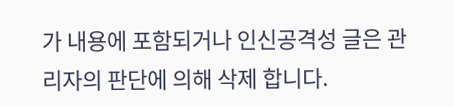가 내용에 포함되거나 인신공격성 글은 관리자의 판단에 의해 삭제 합니다.